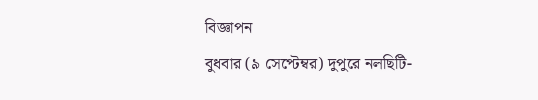বিজ্ঞাপন
বুধবার (৯ সেপ্টেম্বর) দুপুরে নলছিটি-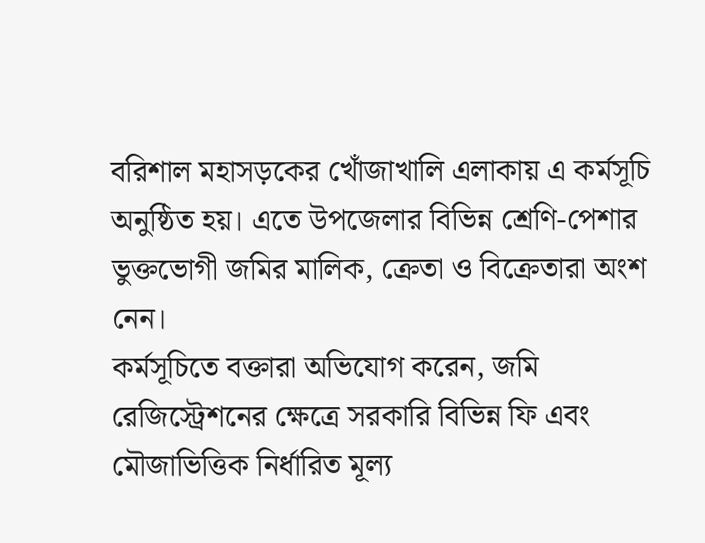বরিশাল মহাসড়কের খোঁজাখালি এলাকায় এ কর্মসূচি অনুষ্ঠিত হয়। এতে উপজেলার বিভিন্ন শ্রেণি-পেশার ভুক্তভোগী জমির মালিক, ক্রেতা ও বিক্রেতারা অংশ নেন।
কর্মসূচিতে বক্তারা অভিযোগ করেন, জমি রেজিস্ট্রেশনের ক্ষেত্রে সরকারি বিভিন্ন ফি এবং মৌজাভিত্তিক নির্ধারিত মূল্য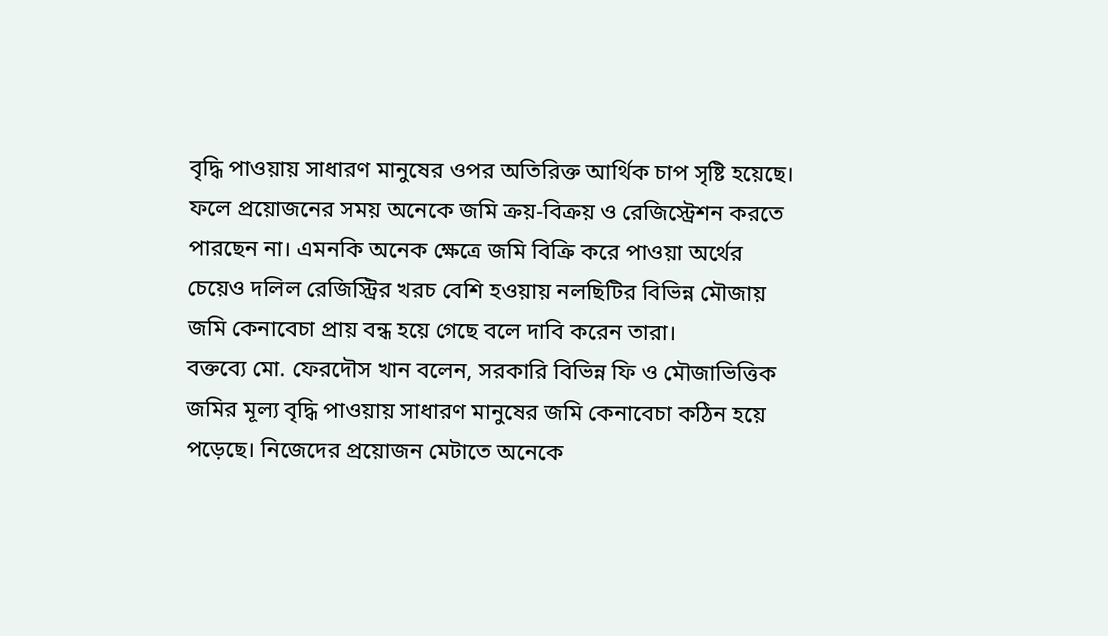বৃদ্ধি পাওয়ায় সাধারণ মানুষের ওপর অতিরিক্ত আর্থিক চাপ সৃষ্টি হয়েছে। ফলে প্রয়োজনের সময় অনেকে জমি ক্রয়-বিক্রয় ও রেজিস্ট্রেশন করতে পারছেন না। এমনকি অনেক ক্ষেত্রে জমি বিক্রি করে পাওয়া অর্থের চেয়েও দলিল রেজিস্ট্রির খরচ বেশি হওয়ায় নলছিটির বিভিন্ন মৌজায় জমি কেনাবেচা প্রায় বন্ধ হয়ে গেছে বলে দাবি করেন তারা।
বক্তব্যে মো. ফেরদৌস খান বলেন, সরকারি বিভিন্ন ফি ও মৌজাভিত্তিক জমির মূল্য বৃদ্ধি পাওয়ায় সাধারণ মানুষের জমি কেনাবেচা কঠিন হয়ে পড়েছে। নিজেদের প্রয়োজন মেটাতে অনেকে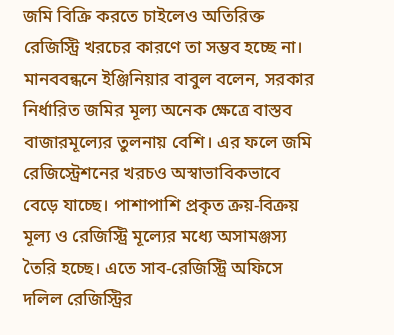জমি বিক্রি করতে চাইলেও অতিরিক্ত রেজিস্ট্রি খরচের কারণে তা সম্ভব হচ্ছে না।
মানববন্ধনে ইঞ্জিনিয়ার বাবুল বলেন, সরকার নির্ধারিত জমির মূল্য অনেক ক্ষেত্রে বাস্তব বাজারমূল্যের তুলনায় বেশি। এর ফলে জমি রেজিস্ট্রেশনের খরচও অস্বাভাবিকভাবে বেড়ে যাচ্ছে। পাশাপাশি প্রকৃত ক্রয়-বিক্রয় মূল্য ও রেজিস্ট্রি মূল্যের মধ্যে অসামঞ্জস্য তৈরি হচ্ছে। এতে সাব-রেজিস্ট্রি অফিসে দলিল রেজিস্ট্রির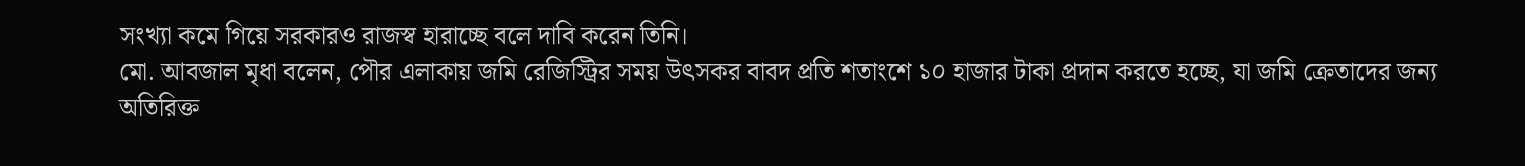সংখ্যা কমে গিয়ে সরকারও রাজস্ব হারাচ্ছে বলে দাবি করেন তিনি।
মো. আবজাল মৃধা বলেন, পৌর এলাকায় জমি রেজিস্ট্রির সময় উৎসকর বাবদ প্রতি শতাংশে ১০ হাজার টাকা প্রদান করতে হচ্ছে, যা জমি ক্রেতাদের জন্য অতিরিক্ত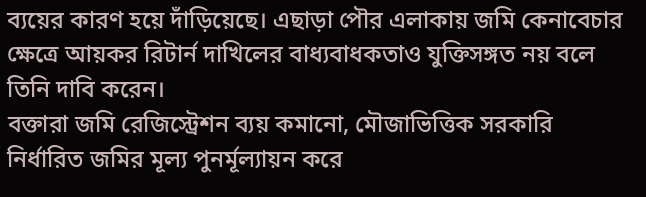ব্যয়ের কারণ হয়ে দাঁড়িয়েছে। এছাড়া পৌর এলাকায় জমি কেনাবেচার ক্ষেত্রে আয়কর রিটার্ন দাখিলের বাধ্যবাধকতাও যুক্তিসঙ্গত নয় বলে তিনি দাবি করেন।
বক্তারা জমি রেজিস্ট্রেশন ব্যয় কমানো, মৌজাভিত্তিক সরকারি নির্ধারিত জমির মূল্য পুনর্মূল্যায়ন করে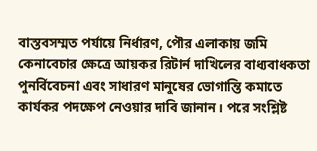বাস্তবসম্মত পর্যায়ে নির্ধারণ, পৌর এলাকায় জমি কেনাবেচার ক্ষেত্রে আয়কর রিটার্ন দাখিলের বাধ্যবাধকতা পুনর্বিবেচনা এবং সাধারণ মানুষের ভোগান্তি কমাতে কার্যকর পদক্ষেপ নেওয়ার দাবি জানান। পরে সংশ্লিষ্ট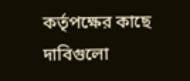কর্তৃপক্ষের কাছে দাবিগুলো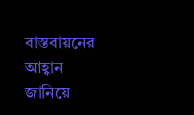বাস্তবায়নের আহ্বান জানিয়ে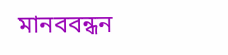মানববন্ধন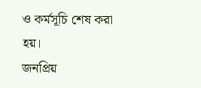ও কর্মসূচি শেষ করা হয়।
জনপ্রিয়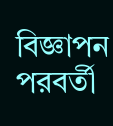বিজ্ঞাপন
পরবর্তী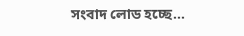সংবাদ লোড হচ্ছে...